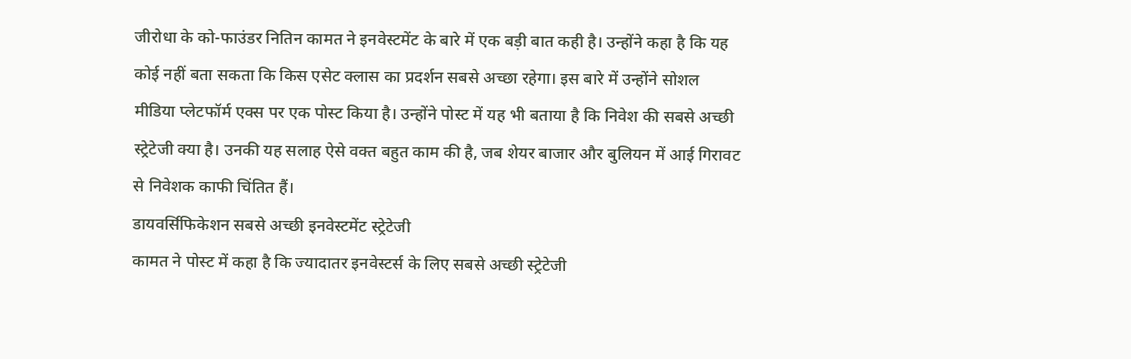जीरोधा के को-फाउंडर नितिन कामत ने इनवेस्टमेंट के बारे में एक बड़ी बात कही है। उन्होंने कहा है कि यह कोई नहीं बता सकता कि किस एसेट क्लास का प्रदर्शन सबसे अच्छा रहेगा। इस बारे में उन्होंने सोशल मीडिया प्लेटफॉर्म एक्स पर एक पोस्ट किया है। उन्होंने पोस्ट में यह भी बताया है कि निवेश की सबसे अच्छी स्ट्रेटेजी क्या है। उनकी यह सलाह ऐसे वक्त बहुत काम की है, जब शेयर बाजार और बुलियन में आई गिरावट से निवेशक काफी चिंतित हैं।
डायवर्सिफिकेशन सबसे अच्छी इनवेस्टमेंट स्ट्रेटेजी
कामत ने पोस्ट में कहा है कि ज्यादातर इनवेस्टर्स के लिए सबसे अच्छी स्ट्रेटेजी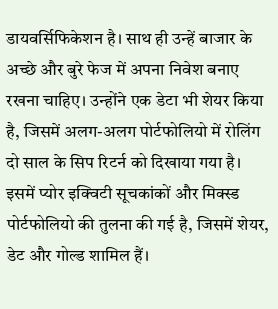डायवर्सिफिकेशन है। साथ ही उन्हें बाजार के अच्छे और बुरे फेज में अपना निवेश बनाए रखना चाहिए। उन्होंने एक डेटा भी शेयर किया है, जिसमें अलग-अलग पोर्टफोलियो में रोलिंग दो साल के सिप रिटर्न को दिखाया गया है। इसमें प्योर इक्विटी सूचकांकों और मिक्स्ड पोर्टफोलियो की तुलना की गई है, जिसमें शेयर, डेट और गोल्ड शामिल हैं।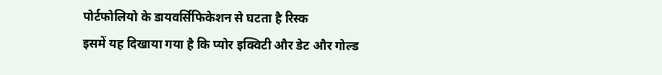पोर्टफोलियो के डायवर्सिफिकेशन से घटता है रिस्क
इसमें यह दिखाया गया है कि प्योर इक्विटी और डेट और गोल्ड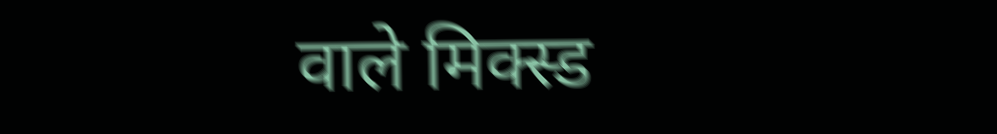वाले मिक्स्ड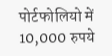पोर्टफोलियो में 10,000 रुपये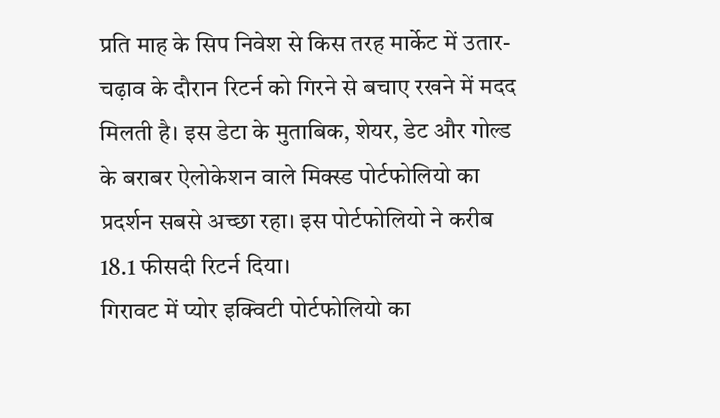प्रति माह के सिप निवेश से किस तरह मार्केट में उतार-चढ़ाव के दौरान रिटर्न को गिरने से बचाए रखने में मदद मिलती है। इस डेटा के मुताबिक, शेयर, डेट और गोल्ड के बराबर ऐलोकेशन वाले मिक्स्ड पोर्टफोलियो का प्रदर्शन सबसे अच्छा रहा। इस पोर्टफोलियो ने करीब 18.1 फीसदी रिटर्न दिया।
गिरावट में प्योर इक्विटी पोर्टफोलियो का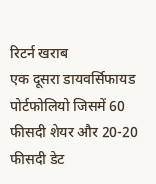रिटर्न खराब
एक दूसरा डायवर्सिफायड पोर्टफोलियो जिसमें 60 फीसदी शेयर और 20-20 फीसदी डेट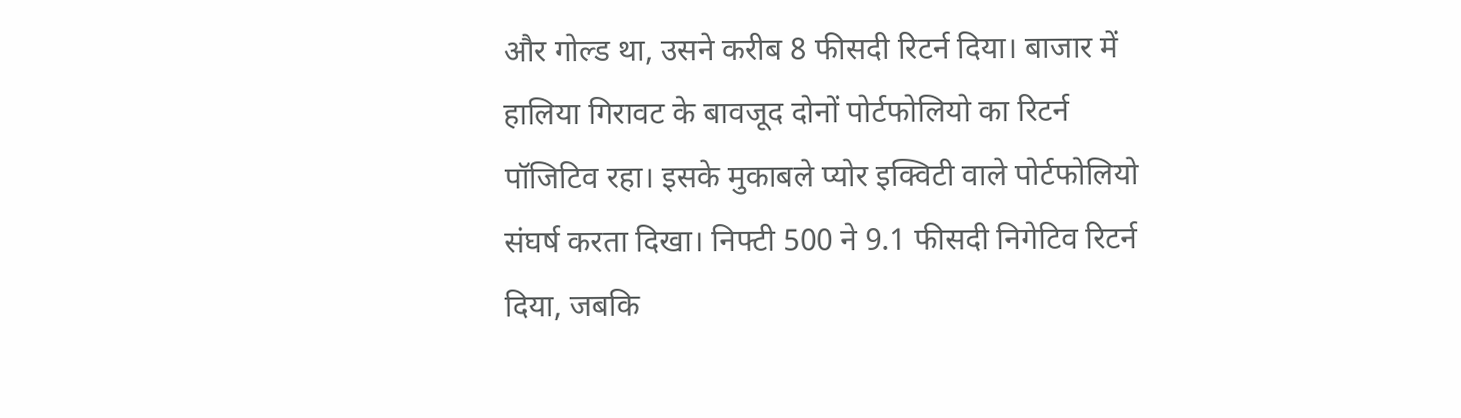और गोल्ड था, उसने करीब 8 फीसदी रिटर्न दिया। बाजार में हालिया गिरावट के बावजूद दोनों पोर्टफोलियो का रिटर्न पॉजिटिव रहा। इसके मुकाबले प्योर इक्विटी वाले पोर्टफोलियो संघर्ष करता दिखा। निफ्टी 500 ने 9.1 फीसदी निगेटिव रिटर्न दिया, जबकि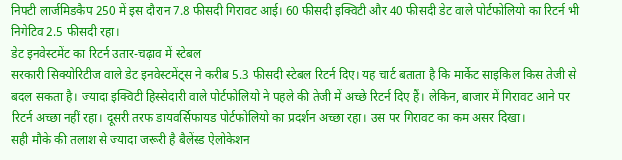निफ्टी लार्जमिडकैप 250 में इस दौरान 7.8 फीसदी गिरावट आई। 60 फीसदी इक्विटी और 40 फीसदी डेट वाले पोर्टफोलियो का रिटर्न भी निगेटिव 2.5 फीसदी रहा।
डेट इनवेस्टमेंट का रिटर्न उतार-चढ़ाव में स्टेबल
सरकारी सिक्योरिटीज वाले डेट इनवेस्टमेंट्स ने करीब 5.3 फीसदी स्टेबल रिटर्न दिए। यह चार्ट बताता है कि मार्केट साइकिल किस तेजी से बदल सकता है। ज्यादा इक्विटी हिस्सेदारी वाले पोर्टफोलियो ने पहले की तेजी में अच्छे रिटर्न दिए हैं। लेकिन, बाजार में गिरावट आने पर रिटर्न अच्छा नहीं रहा। दूसरी तरफ डायवर्सिफायड पोर्टफोलियो का प्रदर्शन अच्छा रहा। उस पर गिरावट का कम असर दिखा।
सही मौके की तलाश से ज्यादा जरूरी है बैलेंस्ड ऐलोकेशन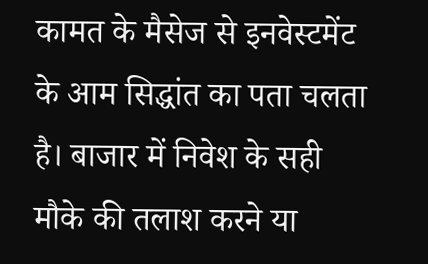कामत के मैसेज से इनवेस्टमेंट के आम सिद्धांत का पता चलता है। बाजार में निवेश के सही मौके की तलाश करने या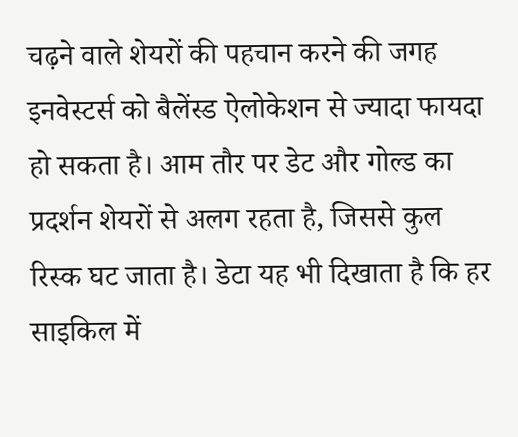चढ़ने वाले शेयरों की पहचान करने की जगह इनवेस्टर्स को बैलेंस्ड ऐलोकेशन से ज्यादा फायदा हो सकता है। आम तौर पर डेट और गोल्ड का प्रदर्शन शेयरों से अलग रहता है, जिससे कुल रिस्क घट जाता है। डेटा यह भी दिखाता है कि हर साइकिल में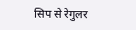सिप से रेगुलर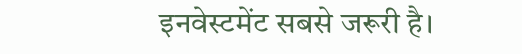इनवेस्टमेंट सबसे जरूरी है।